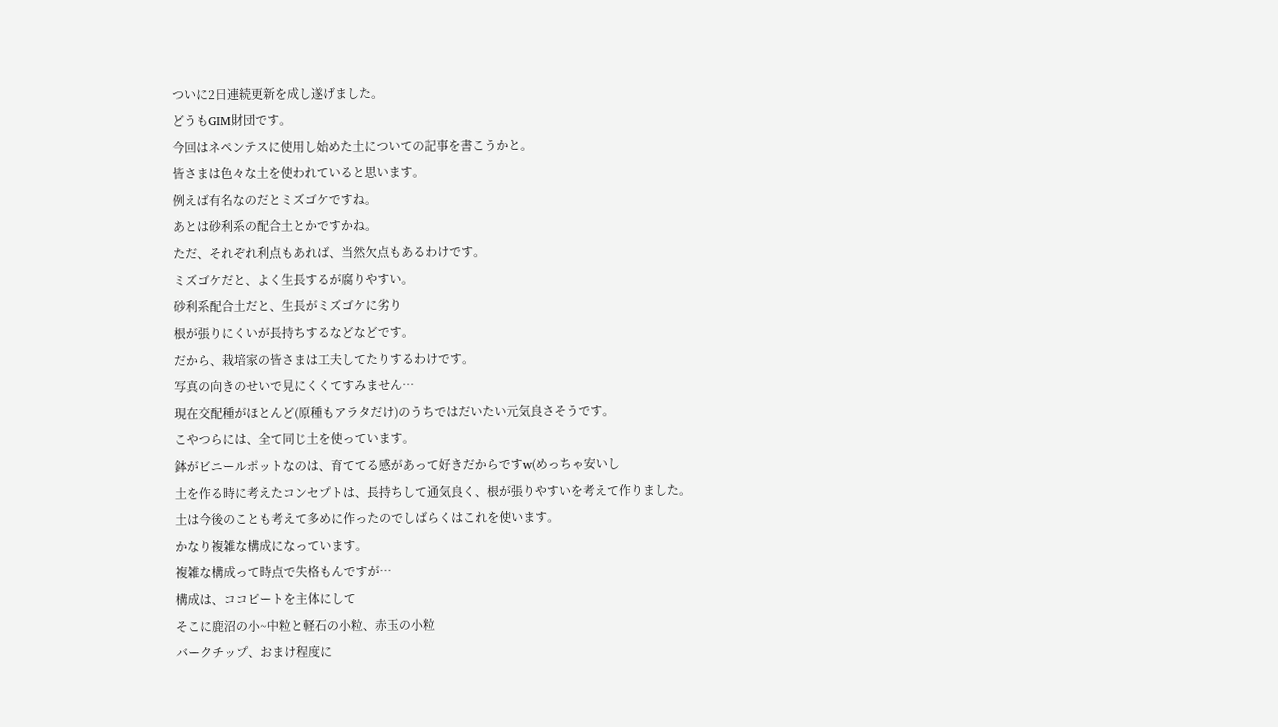ついに2日連続更新を成し遂げました。
どうもGIM財団です。
今回はネペンテスに使用し始めた土についての記事を書こうかと。
皆さまは色々な土を使われていると思います。
例えば有名なのだとミズゴケですね。
あとは砂利系の配合土とかですかね。
ただ、それぞれ利点もあれば、当然欠点もあるわけです。
ミズゴケだと、よく生長するが腐りやすい。
砂利系配合土だと、生長がミズゴケに劣り
根が張りにくいが長持ちするなどなどです。
だから、栽培家の皆さまは工夫してたりするわけです。
写真の向きのせいで見にくくてすみません…
現在交配種がほとんど(原種もアラタだけ)のうちではだいたい元気良さそうです。
こやつらには、全て同じ土を使っています。
鉢がビニールポットなのは、育ててる感があって好きだからですw(めっちゃ安いし
土を作る時に考えたコンセプトは、長持ちして通気良く、根が張りやすいを考えて作りました。
土は今後のことも考えて多めに作ったのでしばらくはこれを使います。
かなり複雑な構成になっています。
複雑な構成って時点で失格もんですが…
構成は、ココピートを主体にして
そこに鹿沼の小~中粒と軽石の小粒、赤玉の小粒
バークチップ、おまけ程度に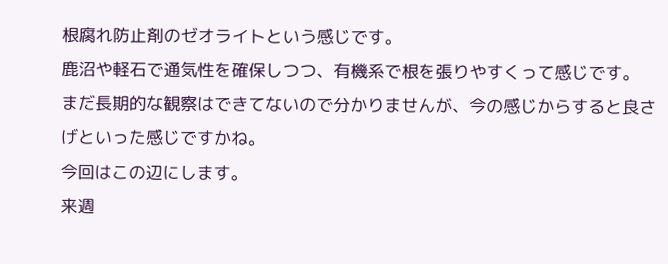根腐れ防止剤のゼオライトという感じです。
鹿沼や軽石で通気性を確保しつつ、有機系で根を張りやすくって感じです。
まだ長期的な観察はできてないので分かりませんが、今の感じからすると良さげといった感じですかね。
今回はこの辺にします。
来週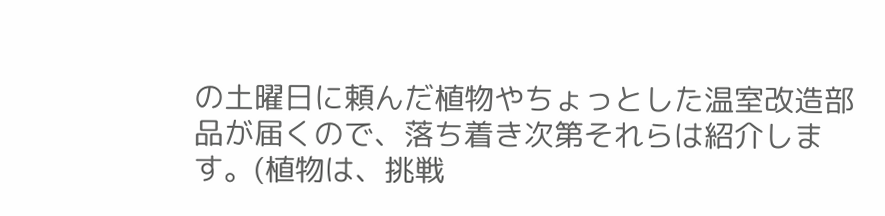の土曜日に頼んだ植物やちょっとした温室改造部品が届くので、落ち着き次第それらは紹介します。(植物は、挑戦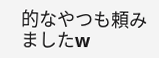的なやつも頼みましたw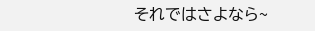それではさよなら~